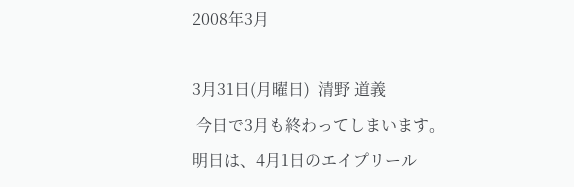2008年3月

3月31日(月曜日)  清野 道義
 今日で3月も終わってしまいます。
明日は、4月1日のエイプリール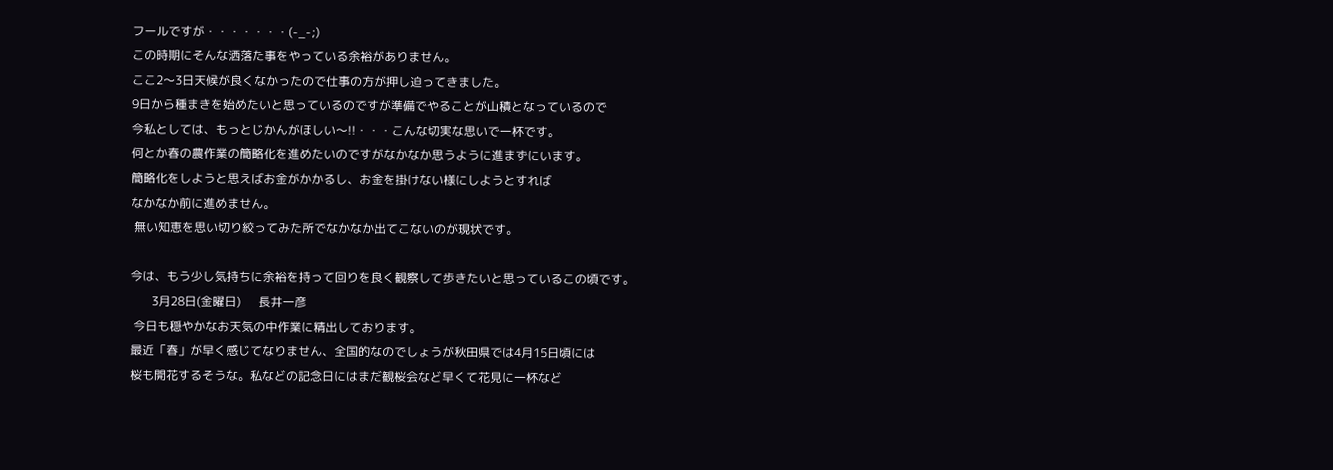フールですが・・・・・・・(-_-;)
この時期にそんな洒落た事をやっている余裕がありません。
ここ2〜3日天候が良くなかったので仕事の方が押し迫ってきました。
9日から種まきを始めたいと思っているのですが準備でやることが山積となっているので
今私としては、もっとじかんがほしい〜!!・・・こんな切実な思いで一杯です。
何とか春の農作業の簡略化を進めたいのですがなかなか思うように進まずにいます。
簡略化をしようと思えばお金がかかるし、お金を掛けない様にしようとすれば
なかなか前に進めません。
 無い知恵を思い切り絞ってみた所でなかなか出てこないのが現状です。

今は、もう少し気持ちに余裕を持って回りを良く観察して歩きたいと思っているこの頃です。
       3月28日(金曜日)      長井一彦
 今日も穏やかなお天気の中作業に精出しております。
最近「春」が早く感じてなりません、全国的なのでしょうが秋田県では4月15日頃には
桜も開花するそうな。私などの記念日にはまだ観桜会など早くて花見に一杯など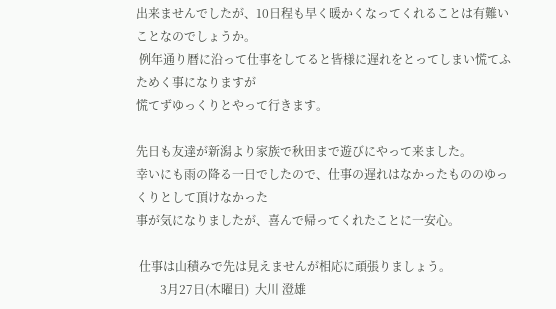出来ませんでしたが、10日程も早く暖かくなってくれることは有難いことなのでしょうか。
 例年通り暦に沿って仕事をしてると皆様に遅れをとってしまい慌てふためく事になりますが
慌てずゆっくりとやって行きます。

先日も友達が新潟より家族で秋田まで遊びにやって来ました。
幸いにも雨の降る一日でしたので、仕事の遅れはなかったもののゆっくりとして頂けなかった
事が気になりましたが、喜んで帰ってくれたことに一安心。

 仕事は山積みで先は見えませんが相応に頑張りましょう。
        3月27日(木曜日)  大川 澄雄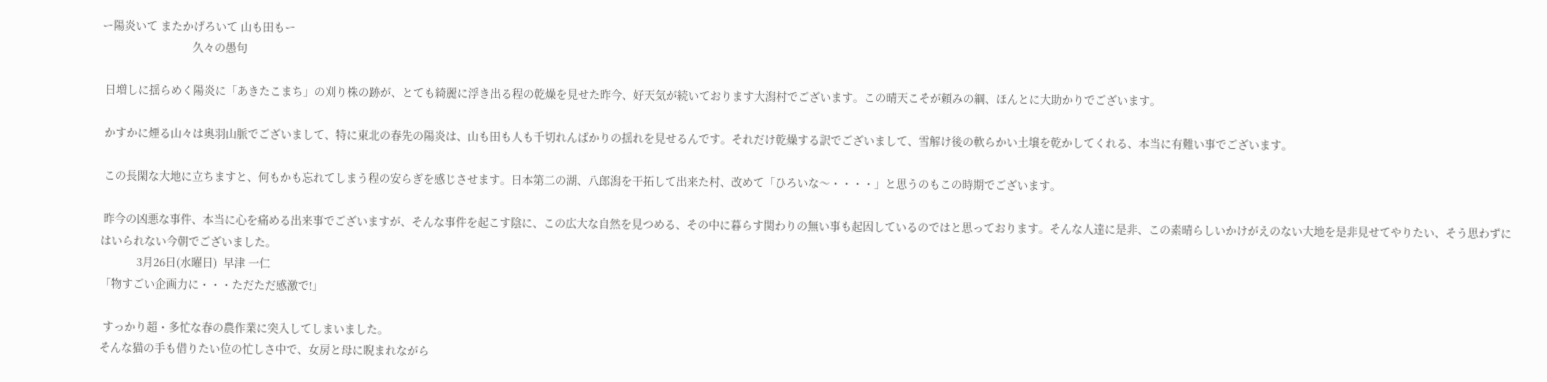ー陽炎いて またかげろいて 山も田もー
                              久々の愚句

 日増しに揺らめく陽炎に「あきたこまち」の刈り株の跡が、とても綺麗に浮き出る程の乾燥を見せた昨今、好天気が続いております大潟村でございます。この晴天こそが頼みの綱、ほんとに大助かりでございます。

 かすかに煙る山々は奥羽山脈でございまして、特に東北の春先の陽炎は、山も田も人も千切れんばかりの揺れを見せるんです。それだけ乾燥する訳でございまして、雪解け後の軟らかい土壌を乾かしてくれる、本当に有難い事でございます。

 この長閑な大地に立ちますと、何もかも忘れてしまう程の安らぎを感じさせます。日本第二の湖、八郎潟を干拓して出来た村、改めて「ひろいな〜・・・・」と思うのもこの時期でございます。

 昨今の凶悪な事件、本当に心を痛める出来事でございますが、そんな事件を起こす陰に、この広大な自然を見つめる、その中に暮らす関わりの無い事も起因しているのではと思っております。そんな人達に是非、この素晴らしいかけがえのない大地を是非見せてやりたい、そう思わずにはいられない今朝でございました。
            3月26日(水曜日)  早津 一仁
「物すごい企画力に・・・ただただ感激で!」

 すっかり超・多忙な春の農作業に突入してしまいました。
そんな猫の手も借りたい位の忙しさ中で、女房と母に睨まれながら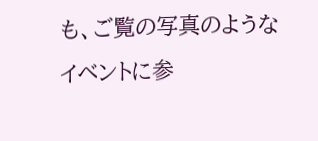も、ご覧の写真のようなイベントに参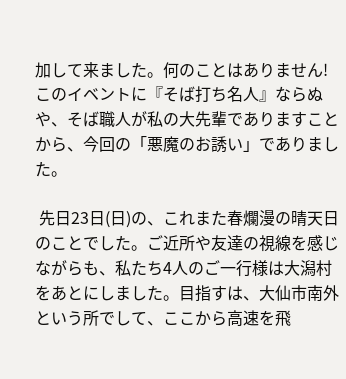加して来ました。何のことはありません!このイベントに『そば打ち名人』ならぬや、そば職人が私の大先輩でありますことから、今回の「悪魔のお誘い」でありました。

 先日23日(日)の、これまた春爛漫の晴天日のことでした。ご近所や友達の視線を感じながらも、私たち4人のご一行様は大潟村をあとにしました。目指すは、大仙市南外という所でして、ここから高速を飛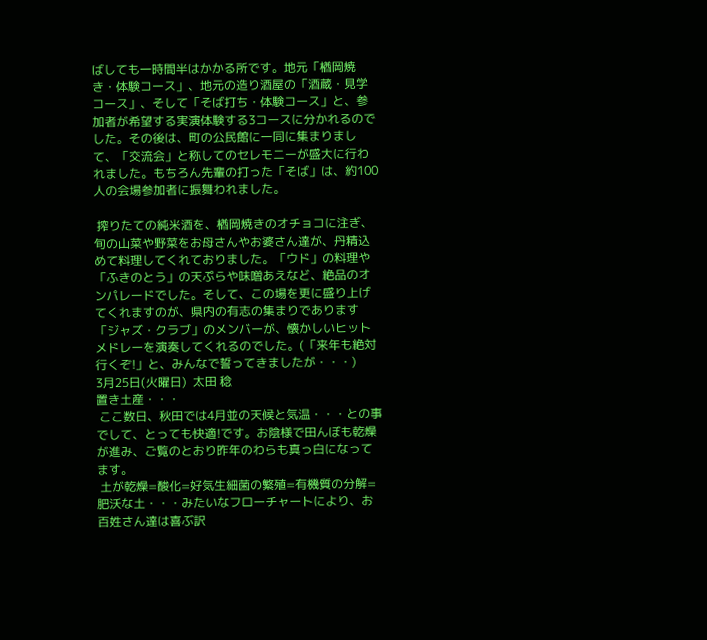ばしても一時間半はかかる所です。地元「楢岡焼き・体験コース」、地元の造り酒屋の「酒蔵・見学コース」、そして「そば打ち・体験コース」と、参加者が希望する実演体験する3コースに分かれるのでした。その後は、町の公民館に一同に集まりまして、「交流会」と称してのセレモニーが盛大に行われました。もちろん先輩の打った「そば」は、約100人の会場参加者に振舞われました。

 搾りたての純米酒を、楢岡焼きのオチョコに注ぎ、旬の山菜や野菜をお母さんやお婆さん達が、丹精込めて料理してくれておりました。「ウド」の料理や「ふきのとう」の天ぷらや味噌あえなど、絶品のオンパレードでした。そして、この場を更に盛り上げてくれますのが、県内の有志の集まりであります「ジャズ・クラブ」のメンバーが、懐かしいヒットメドレーを演奏してくれるのでした。(「来年も絶対行くぞ!」と、みんなで誓ってきましたが・・・)
3月25日(火曜日)  太田 稔
置き土産・・・
 ここ数日、秋田では4月並の天候と気温・・・との事でして、とっても快適!です。お陰様で田んぼも乾燥が進み、ご覧のとおり昨年のわらも真っ白になってます。
 土が乾燥=酸化=好気生細菌の繁殖=有機質の分解=肥沃な土・・・みたいなフローチャートにより、お百姓さん達は喜ぶ訳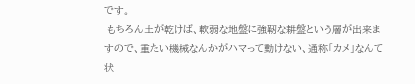です。
 もちろん土が乾けば、軟弱な地盤に強靭な耕盤という層が出来ますので、重たい機械なんかがハマって動けない、通称「カメ」なんて状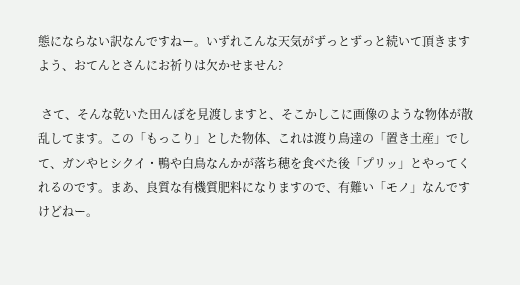態にならない訳なんですねー。いずれこんな天気がずっとずっと続いて頂きますよう、おてんとさんにお祈りは欠かせません?

 さて、そんな乾いた田んぼを見渡しますと、そこかしこに画像のような物体が散乱してます。この「もっこり」とした物体、これは渡り鳥達の「置き土産」でして、ガンやヒシクイ・鴨や白鳥なんかが落ち穂を食べた後「プリッ」とやってくれるのです。まあ、良質な有機質肥料になりますので、有難い「モノ」なんですけどねー。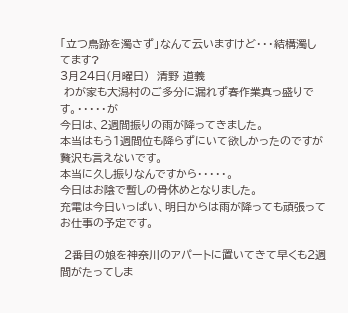「立つ鳥跡を濁さず」なんて云いますけど・・・結構濁してます?
3月24日(月曜日)  清野 道義
 わが家も大潟村のご多分に漏れず春作業真っ盛りです。・・・・・が
今日は、2週間振りの雨が降ってきました。
本当はもう1週間位も降らずにいて欲しかったのですが贅沢も言えないです。
本当に久し振りなんですから・・・・・。
今日はお陰で暫しの骨休めとなりました。
充電は今日いっぱい、明日からは雨が降っても頑張ってお仕事の予定です。

 2番目の娘を神奈川のアパートに置いてきて早くも2週間がたってしま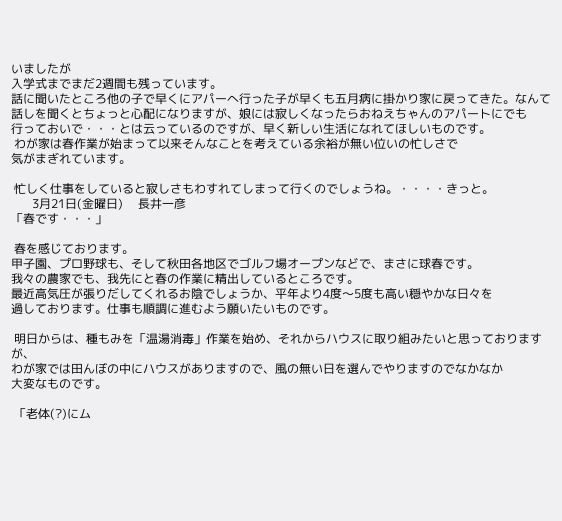いましたが
入学式までまだ2週間も残っています。
話に聞いたところ他の子で早くにアパーへ行った子が早くも五月病に掛かり家に戻ってきた。なんて
話しを聞くとちょっと心配になりますが、娘には寂しくなったらおねえちゃんのアパートにでも
行っておいで・・・とは云っているのですが、早く新しい生活になれてほしいものです。
 わが家は春作業が始まって以来そんなことを考えている余裕が無い位いの忙しさで
気がまぎれています。

 忙しく仕事をしていると寂しさもわすれてしまって行くのでしょうね。・・・・きっと。
       3月21日(金曜日)     長井一彦
「春です・・・」

 春を感じております。
甲子園、プロ野球も、そして秋田各地区でゴルフ場オープンなどで、まさに球春です。
我々の農家でも、我先にと春の作業に精出しているところです。
最近高気圧が張りだしてくれるお陰でしょうか、平年より4度〜5度も高い穏やかな日々を
過しております。仕事も順調に進むよう願いたいものです。

 明日からは、種もみを「温湯消毒」作業を始め、それからハウスに取り組みたいと思っておりますが、
わが家では田んぼの中にハウスがありますので、風の無い日を選んでやりますのでなかなか
大変なものです。

 「老体(?)にム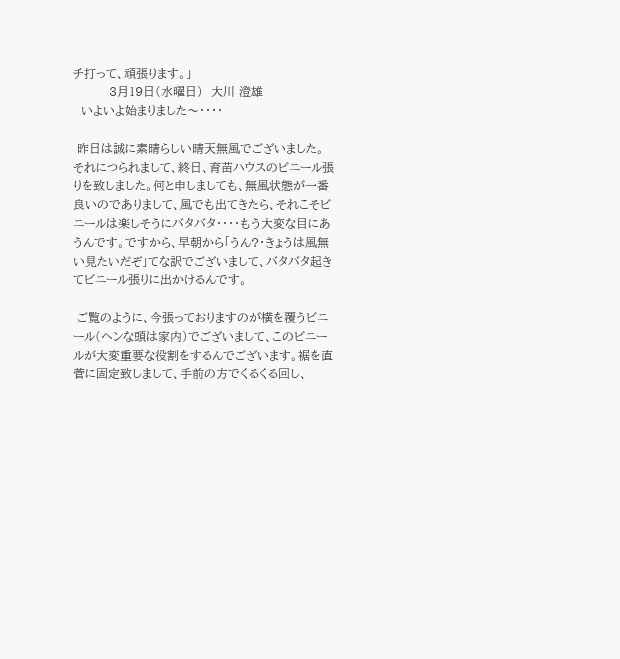チ打って、頑張ります。」
         3月19日(水曜日)  大川 澄雄
  いよいよ始まりました〜・・・・

 昨日は誠に素晴らしい晴天無風でございました。
それにつられまして、終日、育苗ハウスのビニール張りを致しました。何と申しましても、無風状態が一番良いのでありまして、風でも出てきたら、それこそビニールは楽しそうにバタバタ・・・・もう大変な目にあうんです。ですから、早朝から「うん?・きょうは風無い見たいだぞ」てな訳でございまして、バタバタ起きてビニール張りに出かけるんです。

 ご覧のように、今張っておりますのが横を覆うビニール(ヘンな頭は家内)でございまして、このビニールが大変重要な役割をするんでございます。裾を直菅に固定致しまして、手前の方でくるくる回し、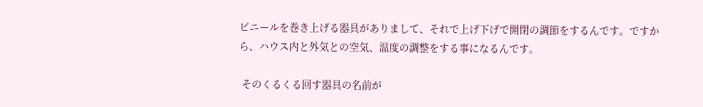ビニールを巻き上げる器具がありまして、それで上げ下げで開閉の調節をするんです。ですから、ハウス内と外気との空気、温度の調整をする事になるんです。

 そのくるくる回す器具の名前が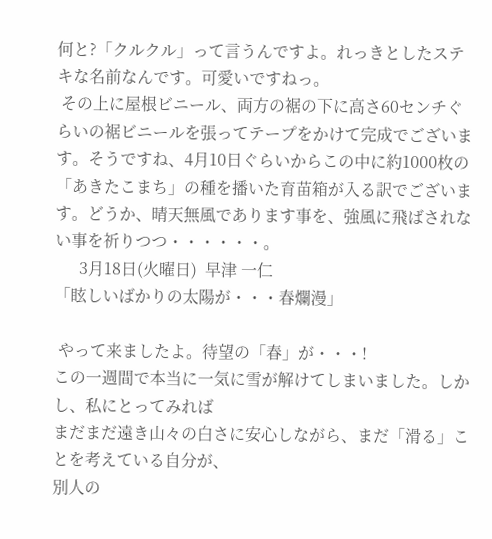何と?「クルクル」って言うんですよ。れっきとしたステキな名前なんです。可愛いですねっ。
 その上に屋根ビニール、両方の裾の下に高さ60センチぐらいの裾ビニールを張ってテープをかけて完成でございます。そうですね、4月10日ぐらいからこの中に約1000枚の「あきたこまち」の種を播いた育苗箱が入る訳でございます。どうか、晴天無風であります事を、強風に飛ばされない事を祈りつつ・・・・・・。
      3月18日(火曜日)  早津 一仁
「眩しいばかりの太陽が・・・春爛漫」

 やって来ましたよ。待望の「春」が・・・!
この一週間で本当に一気に雪が解けてしまいました。しかし、私にとってみれば
まだまだ遠き山々の白さに安心しながら、まだ「滑る」ことを考えている自分が、
別人の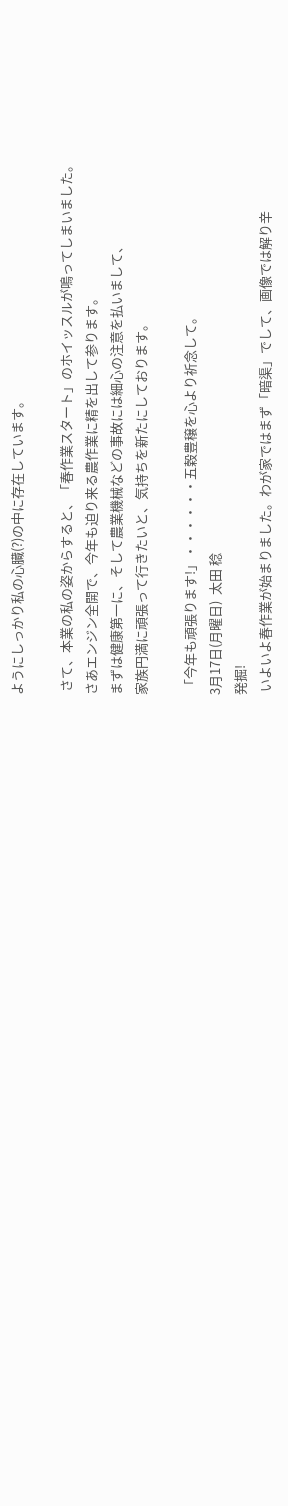ようにしっかり私の心臓(?)の中に存在しています。

 さて、本業の私の姿からすると、「春作業スタート」のホイッスルが鳴ってしまいました。
さあエンジン全開で、今年も迫り来る農作業に精を出して参ります。
まずは健康第一に、そして農業機械などの事故には細心の注意を払いまして、
家族円満に頑張って行きたいと、気持ちを新たにしております。

 「今年も頑張ります!」・・・・・・五穀豊穣を心より祈念して。
3月17日(月曜日)  太田 稔
発掘!
 いよいよ春作業が始まりました。わが家ではまず「暗渠」でして、画像では解り辛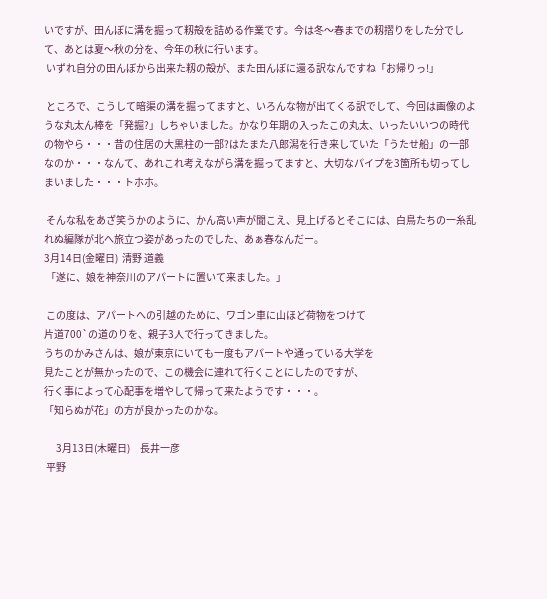いですが、田んぼに溝を掘って籾殻を詰める作業です。今は冬〜春までの籾摺りをした分でして、あとは夏〜秋の分を、今年の秋に行います。
 いずれ自分の田んぼから出来た籾の殻が、また田んぼに還る訳なんですね「お帰りっ!」

 ところで、こうして暗渠の溝を掘ってますと、いろんな物が出てくる訳でして、今回は画像のような丸太ん棒を「発掘?」しちゃいました。かなり年期の入ったこの丸太、いったいいつの時代の物やら・・・昔の住居の大黒柱の一部?はたまた八郎潟を行き来していた「うたせ船」の一部なのか・・・なんて、あれこれ考えながら溝を掘ってますと、大切なパイプを3箇所も切ってしまいました・・・トホホ。

 そんな私をあざ笑うかのように、かん高い声が聞こえ、見上げるとそこには、白鳥たちの一糸乱れぬ編隊が北へ旅立つ姿があったのでした、あぁ春なんだー。
3月14日(金曜日)  清野 道義
 「遂に、娘を神奈川のアパートに置いて来ました。」

 この度は、アパートへの引越のために、ワゴン車に山ほど荷物をつけて
片道700`の道のりを、親子3人で行ってきました。
うちのかみさんは、娘が東京にいても一度もアパートや通っている大学を
見たことが無かったので、この機会に連れて行くことにしたのですが、
行く事によって心配事を増やして帰って来たようです・・・。
「知らぬが花」の方が良かったのかな。

      3月13日(木曜日)     長井一彦
 平野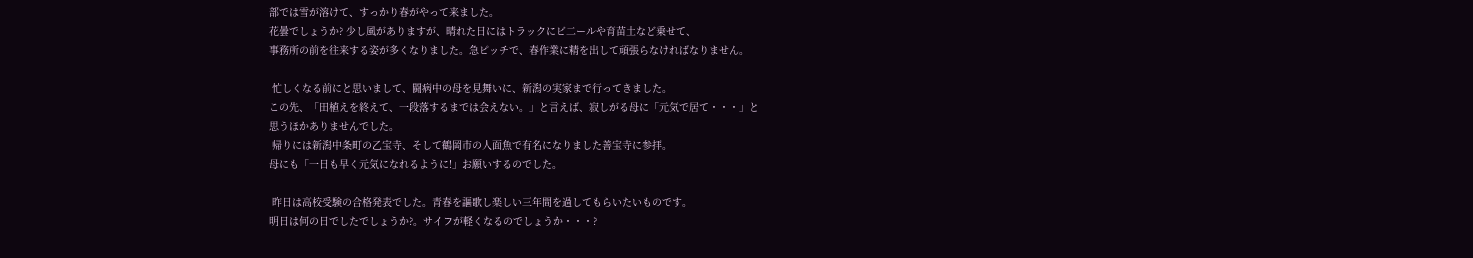部では雪が溶けて、すっかり春がやって来ました。
花曇でしょうか? 少し風がありますが、晴れた日にはトラックにビ二ールや育苗土など乗せて、
事務所の前を往来する姿が多くなりました。急ピッチで、春作業に精を出して頑張らなければなりません。

 忙しくなる前にと思いまして、闘病中の母を見舞いに、新潟の実家まで行ってきました。
この先、「田植えを終えて、一段落するまでは会えない。」と言えば、寂しがる母に「元気で居て・・・」と
思うほかありませんでした。
 帰りには新潟中条町の乙宝寺、そして鶴岡市の人面魚で有名になりました善宝寺に参拝。
母にも「一日も早く元気になれるように!」お願いするのでした。

 昨日は高校受験の合格発表でした。青春を謳歌し楽しい三年間を過してもらいたいものです。
明日は何の日でしたでしょうか?。サイフが軽くなるのでしょうか・・・?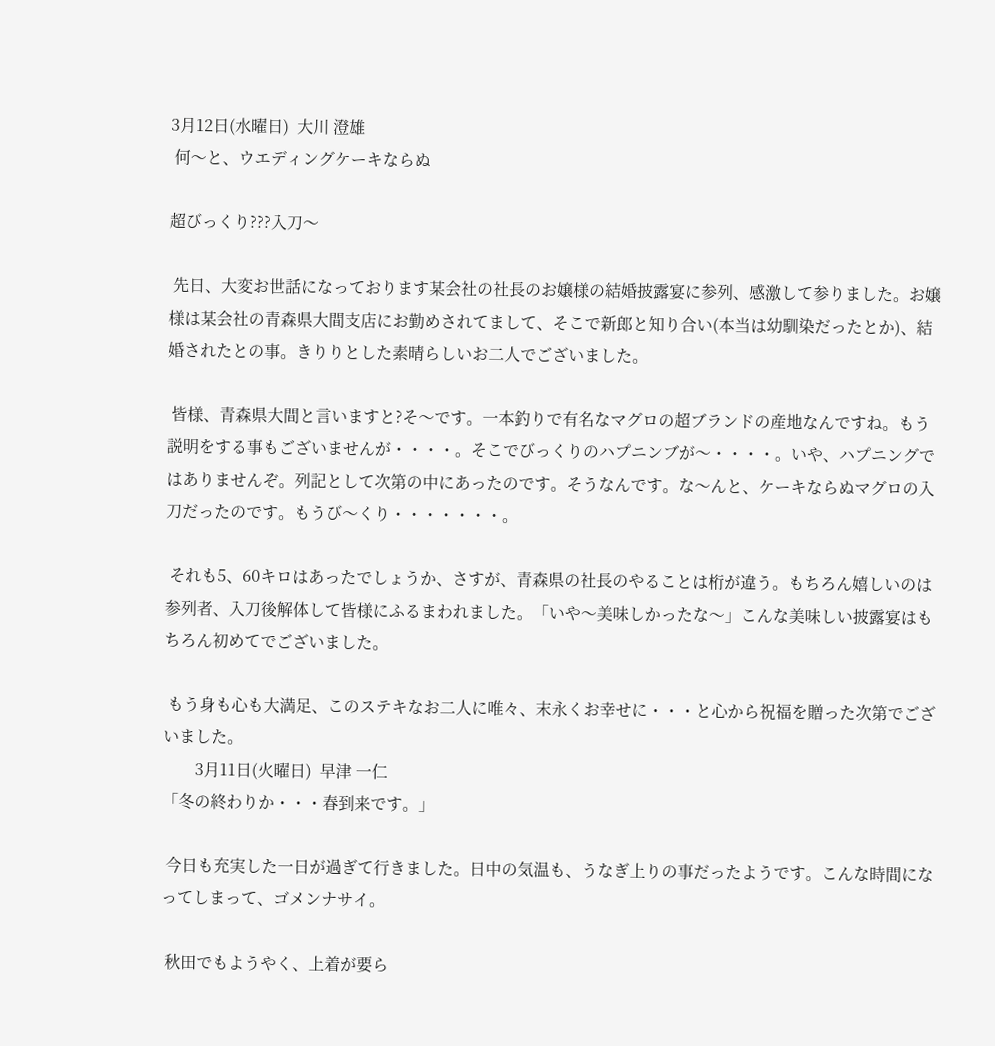3月12日(水曜日)  大川 澄雄
 何〜と、ウエディングケーキならぬ

超びっくり???入刀〜

 先日、大変お世話になっております某会社の社長のお嬢様の結婚披露宴に参列、感激して参りました。お嬢様は某会社の青森県大間支店にお勤めされてまして、そこで新郎と知り合い(本当は幼馴染だったとか)、結婚されたとの事。きりりとした素晴らしいお二人でございました。

 皆様、青森県大間と言いますと?そ〜です。一本釣りで有名なマグロの超ブランドの産地なんですね。もう説明をする事もございませんが・・・・。そこでびっくりのハプニンブが〜・・・・。いや、ハプニングではありませんぞ。列記として次第の中にあったのです。そうなんです。な〜んと、ケーキならぬマグロの入刀だったのです。もうび〜くり・・・・・・・。

 それも5、60キロはあったでしょうか、さすが、青森県の社長のやることは桁が違う。もちろん嬉しいのは参列者、入刀後解体して皆様にふるまわれました。「いや〜美味しかったな〜」こんな美味しい披露宴はもちろん初めてでございました。

 もう身も心も大満足、このステキなお二人に唯々、末永くお幸せに・・・と心から祝福を贈った次第でございました。
        3月11日(火曜日)  早津 一仁
「冬の終わりか・・・春到来です。」

 今日も充実した一日が過ぎて行きました。日中の気温も、うなぎ上りの事だったようです。こんな時間になってしまって、ゴメンナサイ。

 秋田でもようやく、上着が要ら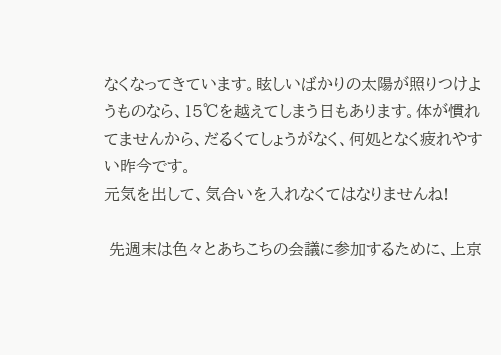なくなってきています。眩しいばかりの太陽が照りつけようものなら、15℃を越えてしまう日もあります。体が慣れてませんから、だるくてしょうがなく、何処となく疲れやすい昨今です。
元気を出して、気合いを入れなくてはなりませんね!

 先週末は色々とあちこちの会議に参加するために、上京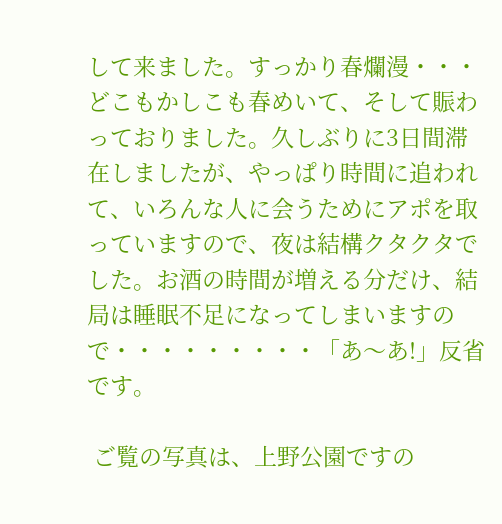して来ました。すっかり春爛漫・・・どこもかしこも春めいて、そして賑わっておりました。久しぶりに3日間滞在しましたが、やっぱり時間に追われて、いろんな人に会うためにアポを取っていますので、夜は結構クタクタでした。お酒の時間が増える分だけ、結局は睡眠不足になってしまいますので・・・・・・・・・「あ〜あ!」反省です。

 ご覧の写真は、上野公園ですの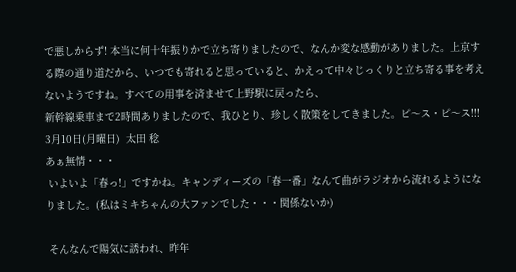で悪しからず! 本当に何十年振りかで立ち寄りましたので、なんか変な感動がありました。上京する際の通り道だから、いつでも寄れると思っていると、かえって中々じっくりと立ち寄る事を考えないようですね。すべての用事を済ませて上野駅に戻ったら、
新幹線乗車まで2時間ありましたので、我ひとり、珍しく散策をしてきました。ピ〜ス・ピ〜ス!!!
3月10日(月曜日)  太田 稔
あぁ無情・・・
 いよいよ「春っ!」ですかね。キャンディーズの「春一番」なんて曲がラジオから流れるようになりました。(私はミキちゃんの大ファンでした・・・関係ないか)

 そんなんで陽気に誘われ、昨年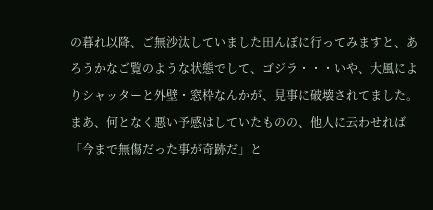の暮れ以降、ご無沙汰していました田んぼに行ってみますと、あろうかなご覧のような状態でして、ゴジラ・・・いや、大風によりシャッターと外壁・窓枠なんかが、見事に破壊されてました。まあ、何となく悪い予感はしていたものの、他人に云わせれば「今まで無傷だった事が奇跡だ」と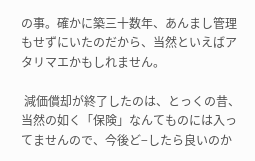の事。確かに築三十数年、あんまし管理もせずにいたのだから、当然といえばアタリマエかもしれません。

 減価償却が終了したのは、とっくの昔、当然の如く「保険」なんてものには入ってませんので、今後ど−したら良いのか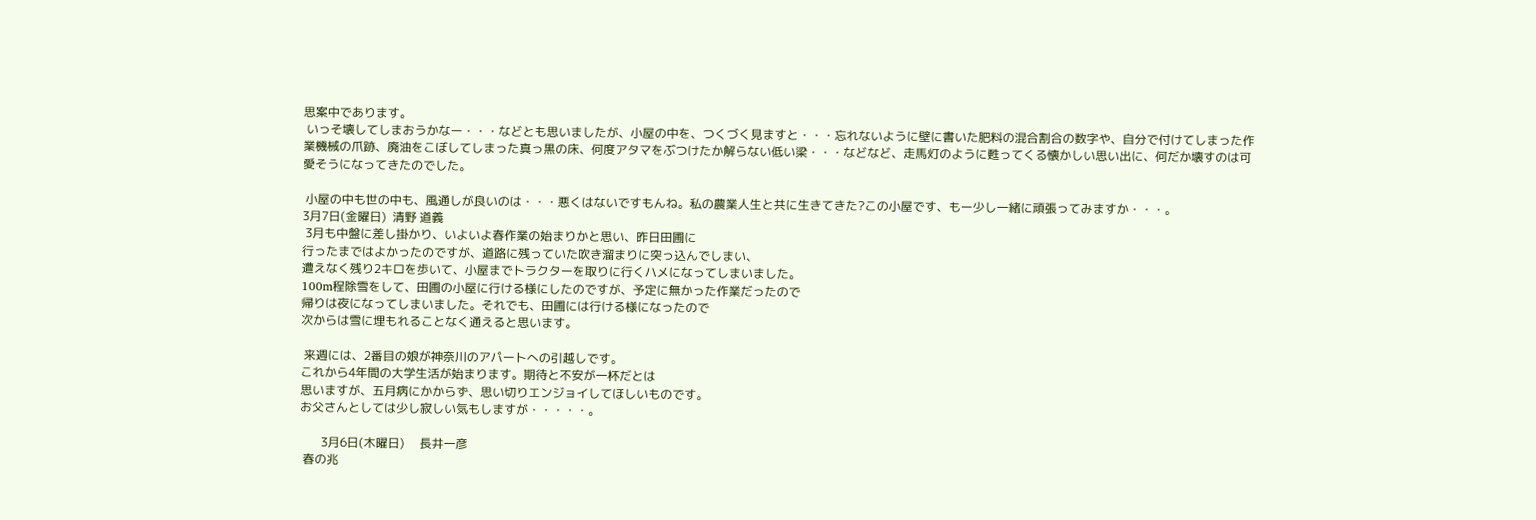思案中であります。
 いっそ壊してしまおうかなー・・・などとも思いましたが、小屋の中を、つくづく見ますと・・・忘れないように壁に書いた肥料の混合割合の数字や、自分で付けてしまった作業機械の爪跡、廃油をこぼしてしまった真っ黒の床、何度アタマをぶつけたか解らない低い梁・・・などなど、走馬灯のように甦ってくる懐かしい思い出に、何だか壊すのは可愛そうになってきたのでした。

 小屋の中も世の中も、風通しが良いのは・・・悪くはないですもんね。私の農業人生と共に生きてきた?この小屋です、もー少し一緒に頑張ってみますか・・・。
3月7日(金曜日)  清野 道義
 3月も中盤に差し掛かり、いよいよ春作業の始まりかと思い、昨日田圃に
行ったまではよかったのですが、道路に残っていた吹き溜まりに突っ込んでしまい、
遭えなく残り2キロを歩いて、小屋までトラクターを取りに行くハメになってしまいました。
100m程除雪をして、田圃の小屋に行ける様にしたのですが、予定に無かった作業だったので
帰りは夜になってしまいました。それでも、田圃には行ける様になったので
次からは雪に埋もれることなく通えると思います。

 来週には、2番目の娘が神奈川のアパートへの引越しです。
これから4年間の大学生活が始まります。期待と不安が一杯だとは
思いますが、五月病にかからず、思い切りエンジョイしてほしいものです。
お父さんとしては少し寂しい気もしますが・・・・・。

       3月6日(木曜日)     長井一彦
 春の兆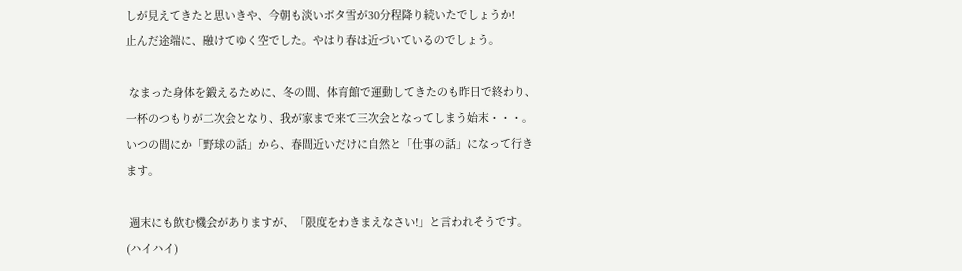しが見えてきたと思いきや、今朝も淡いボタ雪が30分程降り続いたでしょうか!
止んだ途端に、融けてゆく空でした。やはり春は近づいているのでしょう。

 なまった身体を鍛えるために、冬の間、体育館で運動してきたのも昨日で終わり、
一杯のつもりが二次会となり、我が家まで来て三次会となってしまう始末・・・。
いつの間にか「野球の話」から、春間近いだけに自然と「仕事の話」になって行きます。

 週末にも飲む機会がありますが、「限度をわきまえなさい!」と言われそうです。(ハイハイ)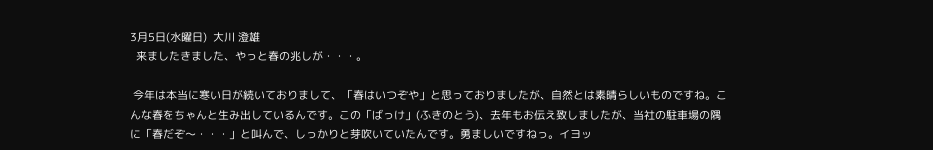3月5日(水曜日)  大川 澄雄
  来ましたきました、やっと春の兆しが・・・。

 今年は本当に寒い日が続いておりまして、「春はいつぞや」と思っておりましたが、自然とは素晴らしいものですね。こんな春をちゃんと生み出しているんです。この「ばっけ」(ふきのとう)、去年もお伝え致しましたが、当社の駐車場の隅に「春だぞ〜・・・」と叫んで、しっかりと芽吹いていたんです。勇ましいですねっ。イヨッ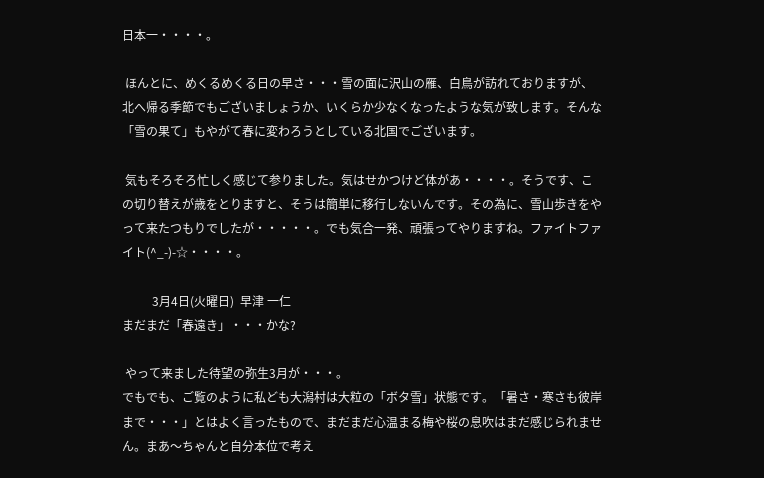日本一・・・・。

 ほんとに、めくるめくる日の早さ・・・雪の面に沢山の雁、白鳥が訪れておりますが、北へ帰る季節でもございましょうか、いくらか少なくなったような気が致します。そんな「雪の果て」もやがて春に変わろうとしている北国でございます。

 気もそろそろ忙しく感じて参りました。気はせかつけど体があ・・・・。そうです、この切り替えが歳をとりますと、そうは簡単に移行しないんです。その為に、雪山歩きをやって来たつもりでしたが・・・・・。でも気合一発、頑張ってやりますね。ファイトファイト(^_-)-☆・・・・。

          3月4日(火曜日)  早津 一仁
まだまだ「春遠き」・・・かな?

 やって来ました待望の弥生3月が・・・。
でもでも、ご覧のように私ども大潟村は大粒の「ボタ雪」状態です。「暑さ・寒さも彼岸まで・・・」とはよく言ったもので、まだまだ心温まる梅や桜の息吹はまだ感じられません。まあ〜ちゃんと自分本位で考え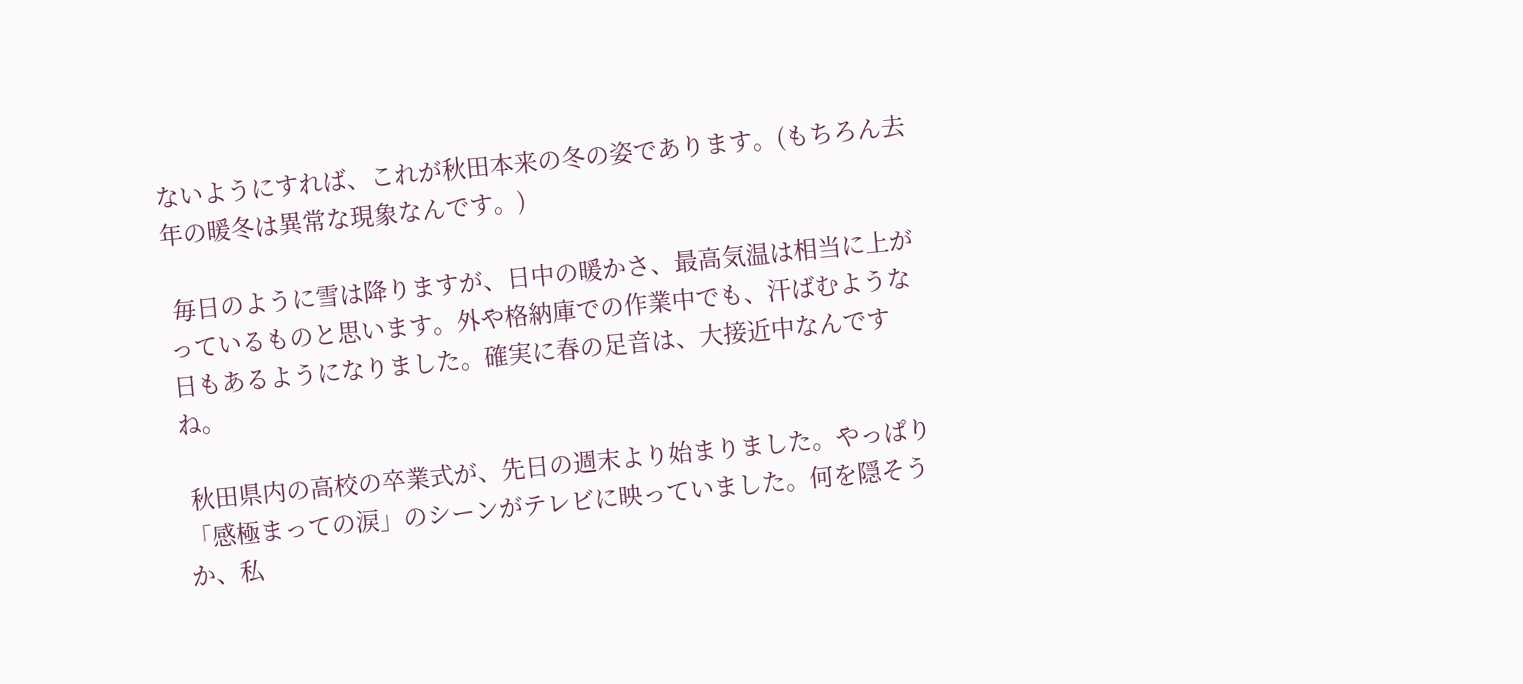ないようにすれば、これが秋田本来の冬の姿であります。(もちろん去年の暖冬は異常な現象なんです。)

 毎日のように雪は降りますが、日中の暖かさ、最高気温は相当に上がっているものと思います。外や格納庫での作業中でも、汗ばむような日もあるようになりました。確実に春の足音は、大接近中なんですね。

 秋田県内の高校の卒業式が、先日の週末より始まりました。やっぱり「感極まっての涙」のシーンがテレビに映っていました。何を隠そうか、私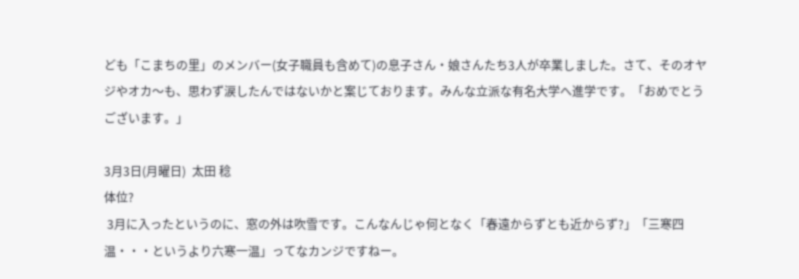ども「こまちの里」のメンバー(女子職員も含めて)の息子さん・娘さんたち3人が卒業しました。さて、そのオヤジやオカ〜も、思わず涙したんではないかと案じております。みんな立派な有名大学へ進学です。「おめでとうございます。」

3月3日(月曜日)  太田 稔
体位?
 3月に入ったというのに、窓の外は吹雪です。こんなんじゃ何となく「春遠からずとも近からず?」「三寒四温・・・というより六寒一温」ってなカンジですねー。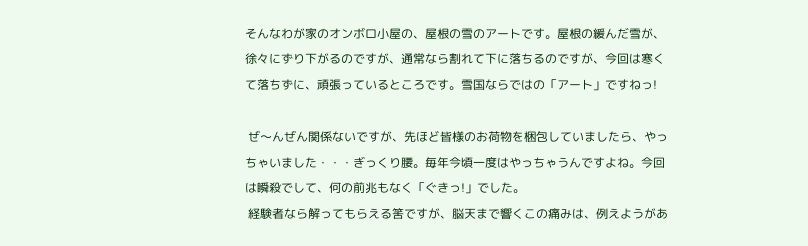そんなわが家のオンボロ小屋の、屋根の雪のアートです。屋根の緩んだ雪が、徐々にずり下がるのですが、通常なら割れて下に落ちるのですが、今回は寒くて落ちずに、頑張っているところです。雪国ならではの「アート」ですねっ!

 ぜ〜んぜん関係ないですが、先ほど皆様のお荷物を梱包していましたら、やっちゃいました・・・ぎっくり腰。毎年今頃一度はやっちゃうんですよね。今回は瞬殺でして、何の前兆もなく「ぐきっ!」でした。
 経験者なら解ってもらえる筈ですが、脳天まで響くこの痛みは、例えようがあ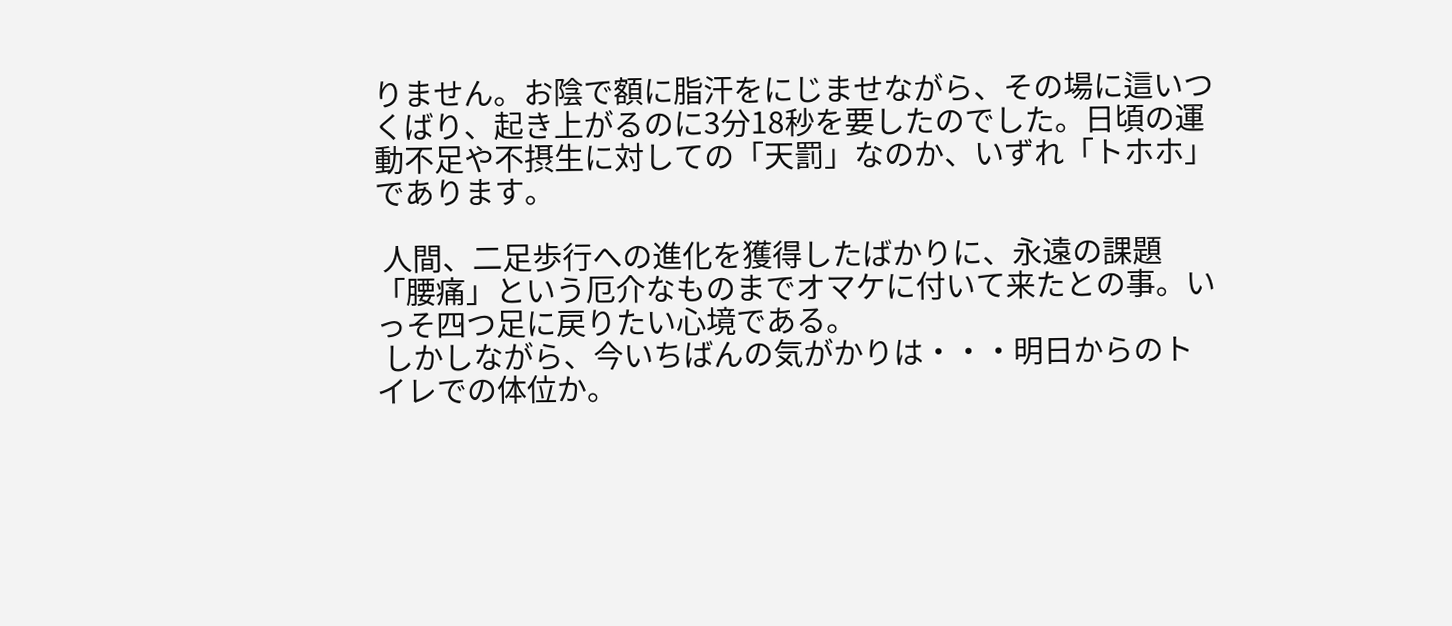りません。お陰で額に脂汗をにじませながら、その場に這いつくばり、起き上がるのに3分18秒を要したのでした。日頃の運動不足や不摂生に対しての「天罰」なのか、いずれ「トホホ」であります。

 人間、二足歩行への進化を獲得したばかりに、永遠の課題「腰痛」という厄介なものまでオマケに付いて来たとの事。いっそ四つ足に戻りたい心境である。
 しかしながら、今いちばんの気がかりは・・・明日からのトイレでの体位か。